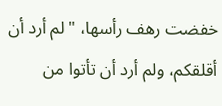خفضت رهف رأسها، "لم أرد أن أقلقكم، ولم أرد أن تأتوا من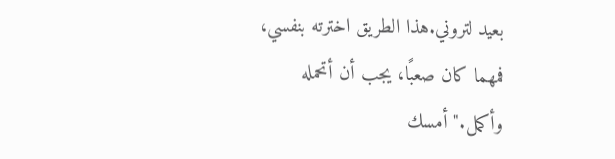بعيد لتروني.هذا الطريق اخترته بنفسي، فمهما كان صعبًا، يجب أن أتحمله وأكمل."أمسك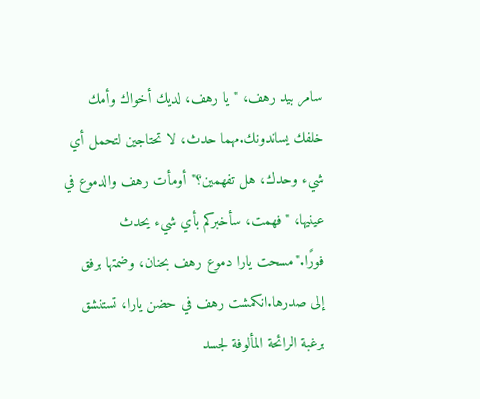سامر بيد رهف، "يا رهف، لديك أخواك وأمك خلفك يساندونك.مهما حدث، لا تحتاجين لتحمل أي شيء وحدك، هل تفهمين؟"أومأت رهف والدموع في عينيها، "فهمت، سأخبركم بأي شيء يحدث فورًا."مسحت يارا دموع رهف بحنان، وضمتها برفق إلى صدرها.انكمشت رهف في حضن يارا، تستنشق برغبة الرائحة المألوفة لجسد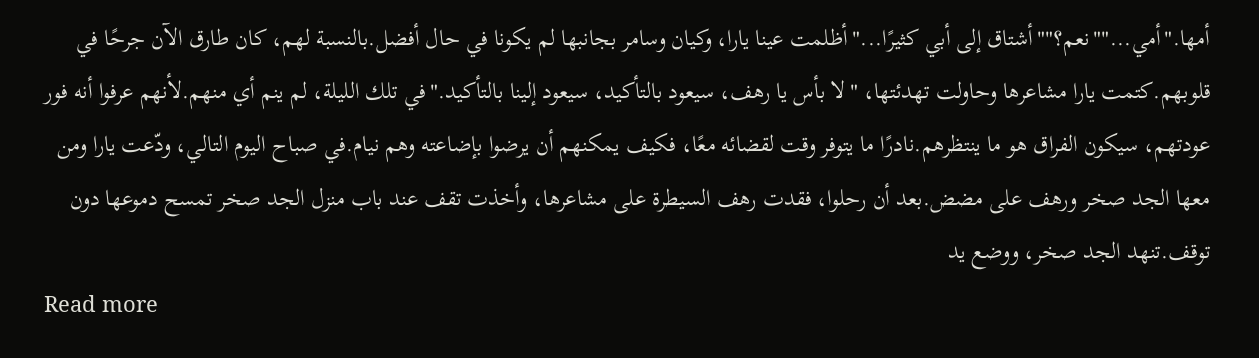أمها."أمي...""نعم؟""أشتاق إلى أبي كثيرًا..."أظلمت عينا يارا، وكيان وسامر بجانبها لم يكونا في حال أفضل.بالنسبة لهم، كان طارق الآن جرحًا في قلوبهم.كتمت يارا مشاعرها وحاولت تهدئتها، "لا بأس يا رهف، سيعود بالتأكيد، سيعود إلينا بالتأكيد."في تلك الليلة، لم ينم أي منهم.لأنهم عرفوا أنه فور عودتهم، سيكون الفراق هو ما ينتظرهم.نادرًا ما يتوفر وقت لقضائه معًا، فكيف يمكنهم أن يرضوا بإضاعته وهم نيام.في صباح اليوم التالي، ودّعت يارا ومن معها الجد صخر ورهف على مضض.بعد أن رحلوا، فقدت رهف السيطرة على مشاعرها، وأخذت تقف عند باب منزل الجد صخر تمسح دموعها دون توقف.تنهد الجد صخر، ووضع يد
Read more